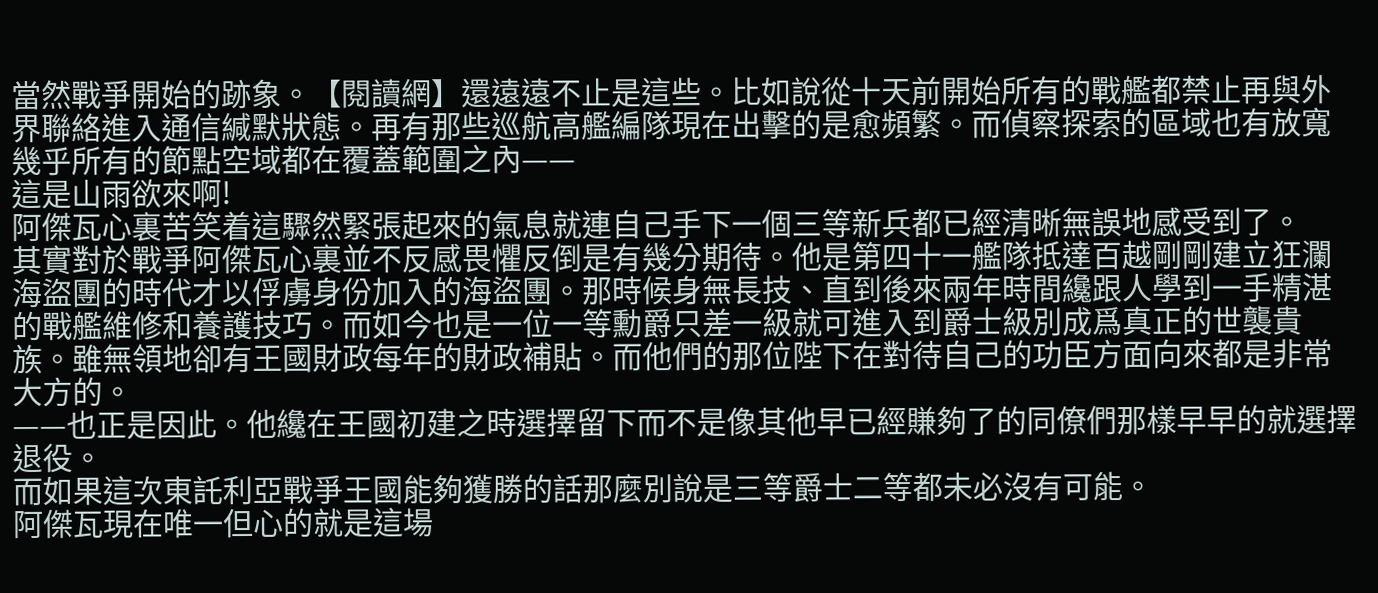當然戰爭開始的跡象。【閱讀網】還遠遠不止是這些。比如說從十天前開始所有的戰艦都禁止再與外界聯絡進入通信緘默狀態。再有那些巡航高艦編隊現在出擊的是愈頻繁。而偵察探索的區域也有放寬幾乎所有的節點空域都在覆蓋範圍之內——
這是山雨欲來啊!
阿傑瓦心裏苦笑着這驟然緊張起來的氣息就連自己手下一個三等新兵都已經清晰無誤地感受到了。
其實對於戰爭阿傑瓦心裏並不反感畏懼反倒是有幾分期待。他是第四十一艦隊抵達百越剛剛建立狂瀾海盜團的時代才以俘虜身份加入的海盜團。那時候身無長技、直到後來兩年時間纔跟人學到一手精湛的戰艦維修和養護技巧。而如今也是一位一等勳爵只差一級就可進入到爵士級別成爲真正的世襲貴族。雖無領地卻有王國財政每年的財政補貼。而他們的那位陛下在對待自己的功臣方面向來都是非常大方的。
——也正是因此。他纔在王國初建之時選擇留下而不是像其他早已經賺夠了的同僚們那樣早早的就選擇退役。
而如果這次東託利亞戰爭王國能夠獲勝的話那麼別說是三等爵士二等都未必沒有可能。
阿傑瓦現在唯一但心的就是這場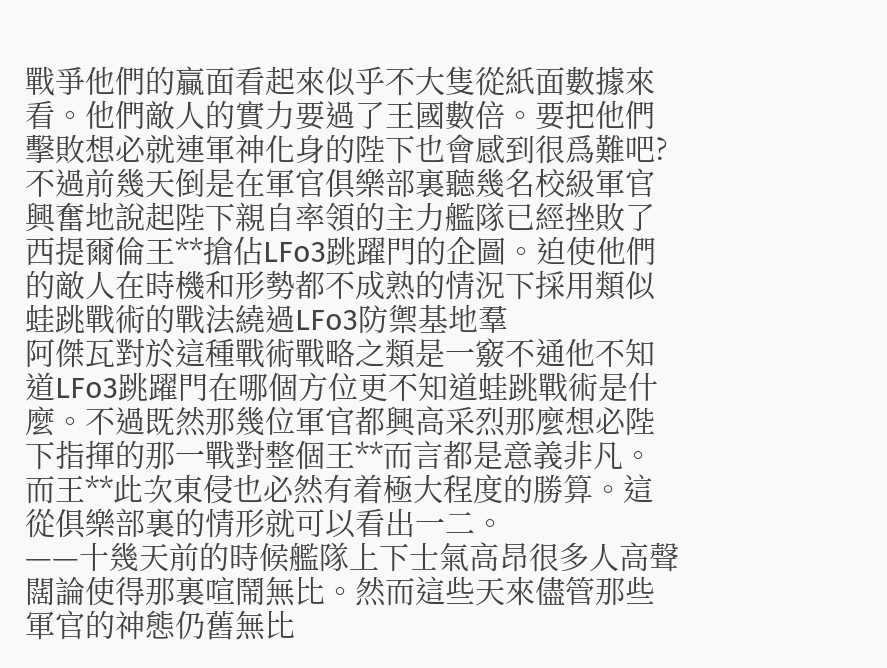戰爭他們的贏面看起來似乎不大隻從紙面數據來看。他們敵人的實力要過了王國數倍。要把他們擊敗想必就連軍神化身的陛下也會感到很爲難吧?
不過前幾天倒是在軍官俱樂部裏聽幾名校級軍官興奮地說起陛下親自率領的主力艦隊已經挫敗了西提爾倫王**搶佔LFo3跳躍門的企圖。迫使他們的敵人在時機和形勢都不成熟的情況下採用類似蛙跳戰術的戰法繞過LFo3防禦基地羣
阿傑瓦對於這種戰術戰略之類是一竅不通他不知道LFo3跳躍門在哪個方位更不知道蛙跳戰術是什麼。不過既然那幾位軍官都興高采烈那麼想必陛下指揮的那一戰對整個王**而言都是意義非凡。而王**此次東侵也必然有着極大程度的勝算。這從俱樂部裏的情形就可以看出一二。
——十幾天前的時候艦隊上下士氣高昂很多人高聲闊論使得那裏喧鬧無比。然而這些天來儘管那些軍官的神態仍舊無比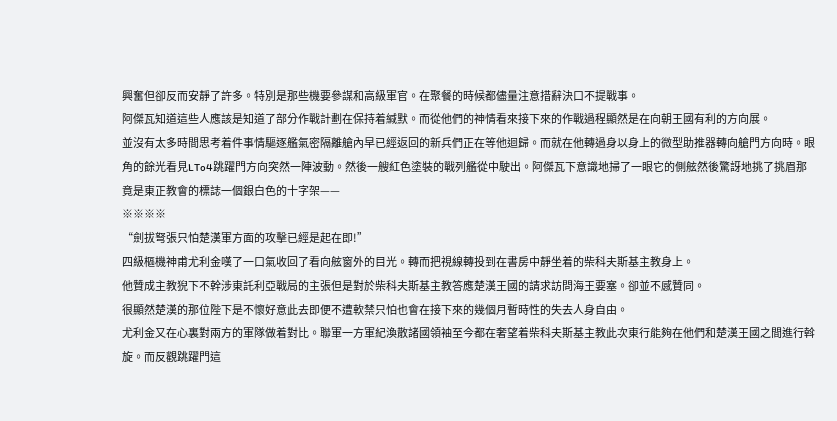興奮但卻反而安靜了許多。特別是那些機要參謀和高級軍官。在聚餐的時候都儘量注意措辭決口不提戰事。
阿傑瓦知道這些人應該是知道了部分作戰計劃在保持着緘默。而從他們的神情看來接下來的作戰過程顯然是在向朝王國有利的方向展。
並沒有太多時間思考着件事情驅逐艦氣密隔離艙內早已經返回的新兵們正在等他迴歸。而就在他轉過身以身上的微型助推器轉向艙門方向時。眼角的餘光看見LTo4跳躍門方向突然一陣波動。然後一艘紅色塗裝的戰列艦從中駛出。阿傑瓦下意識地掃了一眼它的側舷然後驚訝地挑了挑眉那竟是東正教會的標誌一個銀白色的十字架——
※※※※
“劍拔弩張只怕楚漢軍方面的攻擊已經是起在即!”
四級樞機神甫尤利金嘆了一口氣收回了看向舷窗外的目光。轉而把視線轉投到在書房中靜坐着的柴科夫斯基主教身上。
他贊成主教猊下不幹涉東託利亞戰局的主張但是對於柴科夫斯基主教答應楚漢王國的請求訪問海王要塞。卻並不感贊同。
很顯然楚漢的那位陛下是不懷好意此去即便不遭軟禁只怕也會在接下來的幾個月暫時性的失去人身自由。
尤利金又在心裏對兩方的軍隊做着對比。聯軍一方軍紀渙散諸國領袖至今都在奢望着柴科夫斯基主教此次東行能夠在他們和楚漢王國之間進行斡旋。而反觀跳躍門這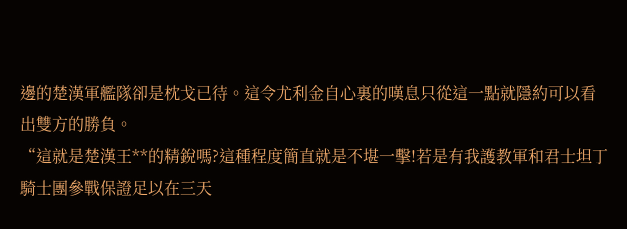邊的楚漢軍艦隊卻是枕戈已待。這令尤利金自心裏的嘆息只從這一點就隱約可以看出雙方的勝負。
“這就是楚漢王**的精銳嗎?這種程度簡直就是不堪一擊!若是有我護教軍和君士坦丁騎士團參戰保證足以在三天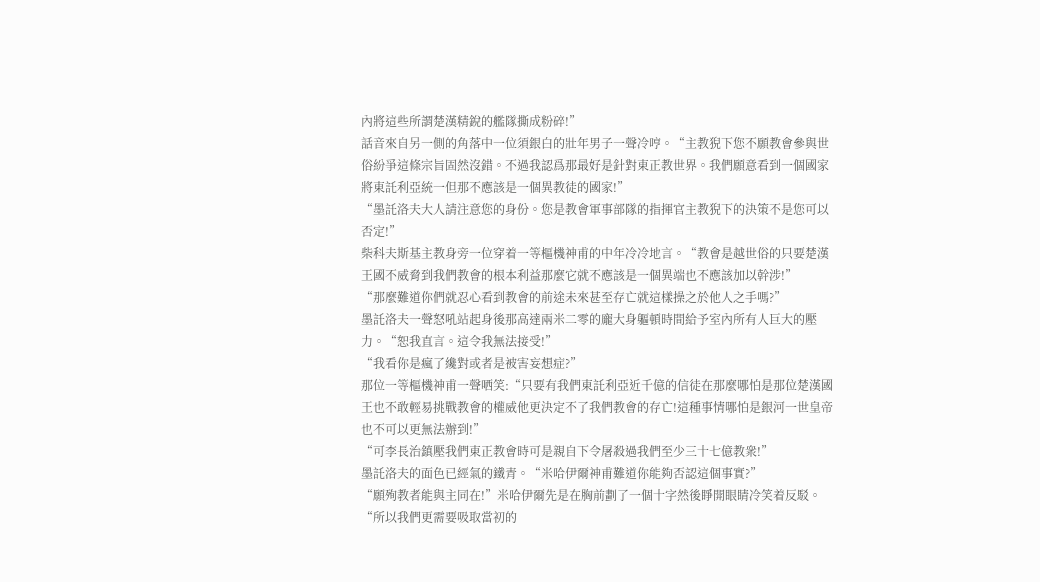內將這些所謂楚漢精銳的艦隊撕成粉碎!”
話音來自另一側的角落中一位須銀白的壯年男子一聲冷哼。“主教猊下您不願教會參與世俗紛爭這條宗旨固然沒錯。不過我認爲那最好是針對東正教世界。我們願意看到一個國家將東託利亞統一但那不應該是一個異教徒的國家!”
“墨託洛夫大人請注意您的身份。您是教會軍事部隊的指揮官主教猊下的決策不是您可以否定!”
柴科夫斯基主教身旁一位穿着一等樞機神甫的中年冷冷地言。“教會是越世俗的只要楚漢王國不威脅到我們教會的根本利益那麼它就不應該是一個異端也不應該加以幹涉!”
“那麼難道你們就忍心看到教會的前途未來甚至存亡就這樣操之於他人之手嗎?”
墨託洛夫一聲怒吼站起身後那高達兩米二零的龐大身軀頓時間給予室內所有人巨大的壓力。“恕我直言。這令我無法接受!”
“我看你是瘋了纔對或者是被害妄想症?”
那位一等樞機神甫一聲哂笑:“只要有我們東託利亞近千億的信徒在那麼哪怕是那位楚漢國王也不敢輕易挑戰教會的權威他更決定不了我們教會的存亡!這種事情哪怕是銀河一世皇帝也不可以更無法辦到!”
“可李長治鎮壓我們東正教會時可是親自下令屠殺過我們至少三十七億教衆!”
墨託洛夫的面色已經氣的鐵青。“米哈伊爾神甫難道你能夠否認這個事實?”
“願殉教者能與主同在!”米哈伊爾先是在胸前劃了一個十字然後睜開眼睛冷笑着反駁。“所以我們更需要吸取當初的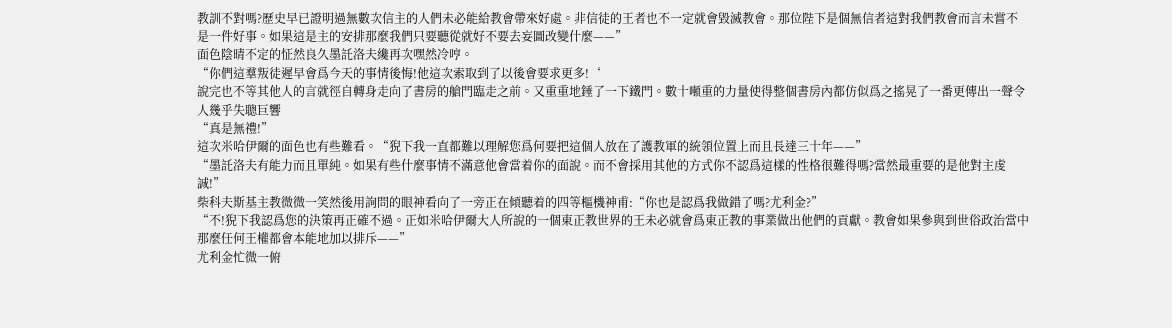教訓不對嗎?歷史早已證明過無數次信主的人們未必能給教會帶來好處。非信徒的王者也不一定就會毀滅教會。那位陛下是個無信者這對我們教會而言未嘗不是一件好事。如果這是主的安排那麼我們只要聽從就好不要去妄圖改變什麼——”
面色陰晴不定的怔然良久墨託洛夫纔再次嘿然冷哼。
“你們這羣叛徒遲早會爲今天的事情後悔!他這次索取到了以後會要求更多!‘
說完也不等其他人的言就徑自轉身走向了書房的艙門臨走之前。又重重地錘了一下鐵門。數十噸重的力量使得整個書房內都仿似爲之搖晃了一番更傳出一聲令人幾乎失聰巨響
“真是無禮!”
這次米哈伊爾的面色也有些難看。“猊下我一直都難以理解您爲何要把這個人放在了護教軍的統領位置上而且長達三十年——”
“墨託洛夫有能力而且單純。如果有些什麼事情不滿意他會當着你的面說。而不會採用其他的方式你不認爲這樣的性格很難得嗎?當然最重要的是他對主虔誠!”
柴科夫斯基主教微微一笑然後用詢問的眼神看向了一旁正在傾聽着的四等樞機神甫:“你也是認爲我做錯了嗎?尤利金?”
“不!猊下我認爲您的決策再正確不過。正如米哈伊爾大人所說的一個東正教世界的王未必就會爲東正教的事業做出他們的貢獻。教會如果參與到世俗政治當中那麼任何王權都會本能地加以排斥——”
尤利金忙微一俯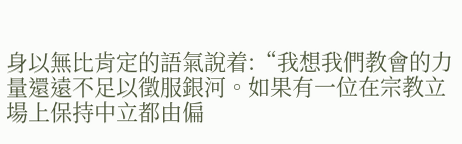身以無比肯定的語氣說着:“我想我們教會的力量還遠不足以徵服銀河。如果有一位在宗教立場上保持中立都由偏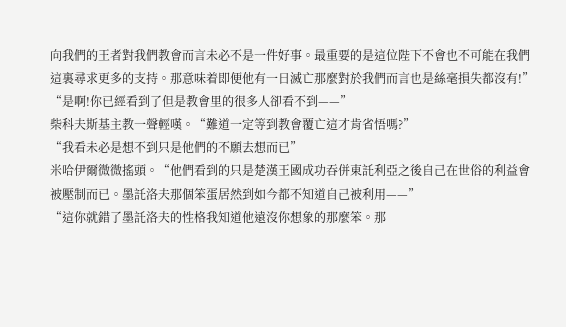向我們的王者對我們教會而言未必不是一件好事。最重要的是這位陛下不會也不可能在我們這裏尋求更多的支持。那意味着即便他有一日滅亡那麼對於我們而言也是絲毫損失都沒有!”
“是啊!你已經看到了但是教會里的很多人卻看不到——”
柴科夫斯基主教一聲輕嘆。“難道一定等到教會覆亡這才肯省悟嗎?”
“我看未必是想不到只是他們的不願去想而已”
米哈伊爾微微搖頭。“他們看到的只是楚漢王國成功吞併東託利亞之後自己在世俗的利益會被壓制而已。墨託洛夫那個笨蛋居然到如今都不知道自己被利用——”
“這你就錯了墨託洛夫的性格我知道他遠沒你想象的那麼笨。那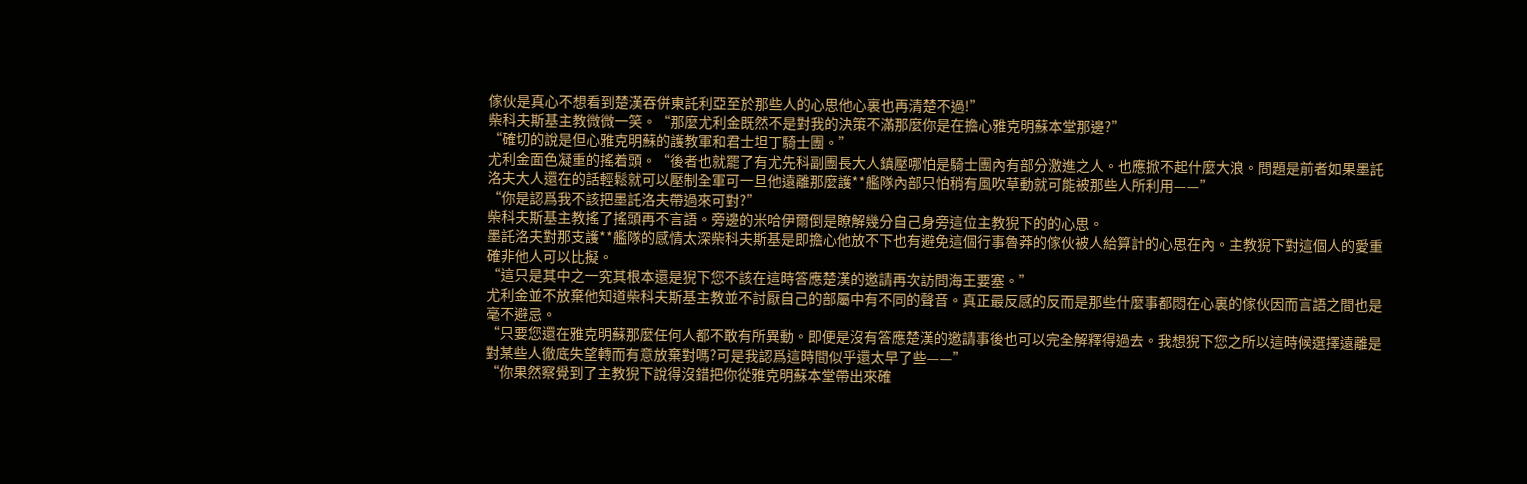傢伙是真心不想看到楚漢吞併東託利亞至於那些人的心思他心裏也再清楚不過!”
柴科夫斯基主教微微一笑。“那麼尤利金既然不是對我的決策不滿那麼你是在擔心雅克明蘇本堂那邊?”
“確切的說是但心雅克明蘇的護教軍和君士坦丁騎士團。”
尤利金面色凝重的搖着頭。“後者也就罷了有尤先科副團長大人鎮壓哪怕是騎士團內有部分激進之人。也應掀不起什麼大浪。問題是前者如果墨託洛夫大人還在的話輕鬆就可以壓制全軍可一旦他遠離那麼護**艦隊內部只怕稍有風吹草動就可能被那些人所利用——”
“你是認爲我不該把墨託洛夫帶過來可對?”
柴科夫斯基主教搖了搖頭再不言語。旁邊的米哈伊爾倒是瞭解幾分自己身旁這位主教猊下的的心思。
墨託洛夫對那支護**艦隊的感情太深柴科夫斯基是即擔心他放不下也有避免這個行事魯莽的傢伙被人給算計的心思在內。主教猊下對這個人的愛重確非他人可以比擬。
“這只是其中之一究其根本還是猊下您不該在這時答應楚漢的邀請再次訪問海王要塞。”
尤利金並不放棄他知道柴科夫斯基主教並不討厭自己的部屬中有不同的聲音。真正最反感的反而是那些什麼事都悶在心裏的傢伙因而言語之間也是毫不避忌。
“只要您還在雅克明蘇那麼任何人都不敢有所異動。即便是沒有答應楚漢的邀請事後也可以完全解釋得過去。我想猊下您之所以這時候選擇遠離是對某些人徹底失望轉而有意放棄對嗎?可是我認爲這時間似乎還太早了些——”
“你果然察覺到了主教猊下說得沒錯把你從雅克明蘇本堂帶出來確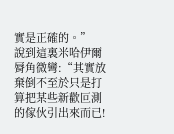實是正確的。”
說到這裏米哈伊爾脣角微彎:“其實放棄倒不至於只是打算把某些新歡叵測的傢伙引出來而已!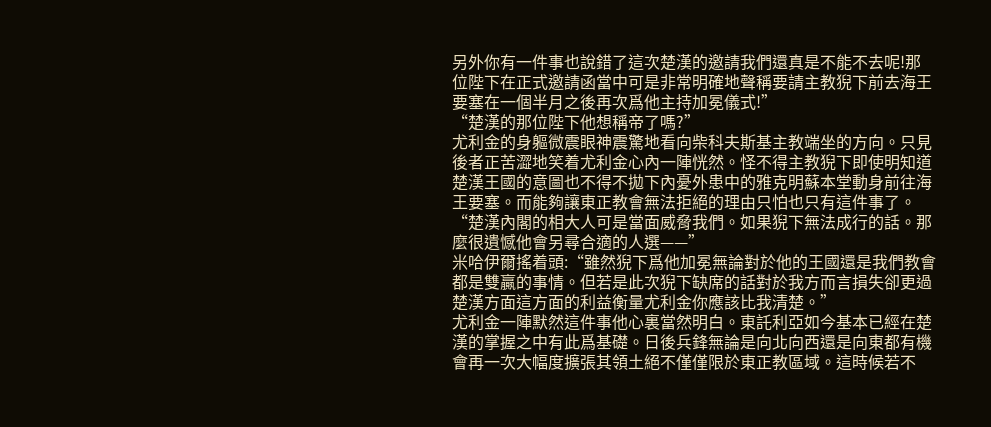另外你有一件事也說錯了這次楚漢的邀請我們還真是不能不去呢!那位陛下在正式邀請函當中可是非常明確地聲稱要請主教猊下前去海王要塞在一個半月之後再次爲他主持加冕儀式!”
“楚漢的那位陛下他想稱帝了嗎?”
尤利金的身軀微震眼神震驚地看向柴科夫斯基主教端坐的方向。只見後者正苦澀地笑着尤利金心內一陣恍然。怪不得主教猊下即使明知道楚漢王國的意圖也不得不拋下內憂外患中的雅克明蘇本堂動身前往海王要塞。而能夠讓東正教會無法拒絕的理由只怕也只有這件事了。
“楚漢內閣的相大人可是當面威脅我們。如果猊下無法成行的話。那麼很遺憾他會另尋合適的人選——”
米哈伊爾搖着頭:“雖然猊下爲他加冕無論對於他的王國還是我們教會都是雙贏的事情。但若是此次猊下缺席的話對於我方而言損失卻更過楚漢方面這方面的利益衡量尤利金你應該比我清楚。”
尤利金一陣默然這件事他心裏當然明白。東託利亞如今基本已經在楚漢的掌握之中有此爲基礎。日後兵鋒無論是向北向西還是向東都有機會再一次大幅度擴張其領土絕不僅僅限於東正教區域。這時候若不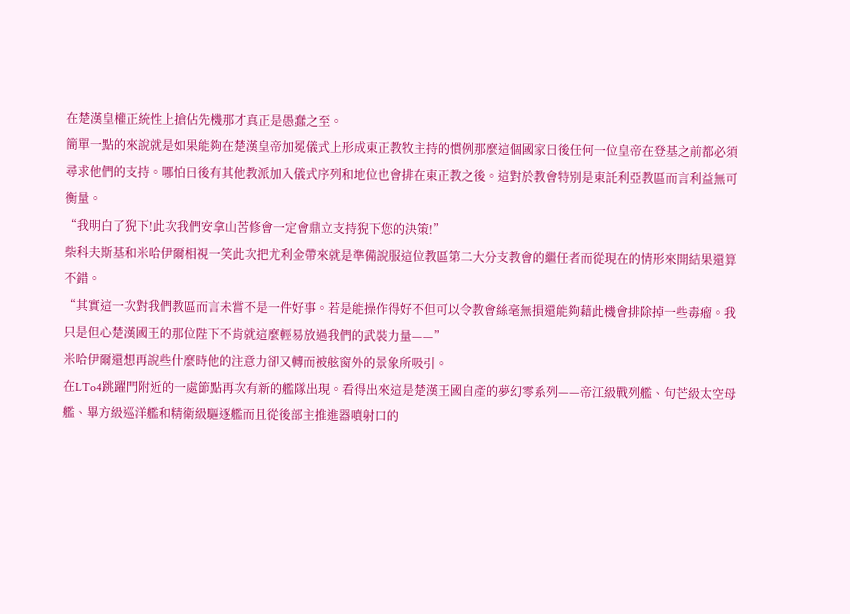在楚漢皇權正統性上搶佔先機那才真正是愚蠢之至。
簡單一點的來說就是如果能夠在楚漢皇帝加冕儀式上形成東正教牧主持的慣例那麼這個國家日後任何一位皇帝在登基之前都必須尋求他們的支持。哪怕日後有其他教派加入儀式序列和地位也會排在東正教之後。這對於教會特別是東託利亞教區而言利益無可衡量。
“我明白了猊下!此次我們安拿山苦修會一定會鼎立支持猊下您的決策!”
柴科夫斯基和米哈伊爾相視一笑此次把尤利金帶來就是準備說服這位教區第二大分支教會的繼任者而從現在的情形來開結果還算不錯。
“其實這一次對我們教區而言未嘗不是一件好事。若是能操作得好不但可以令教會絲毫無損還能夠藉此機會排除掉一些毒瘤。我只是但心楚漢國王的那位陛下不肯就這麼輕易放過我們的武裝力量——”
米哈伊爾還想再說些什麼時他的注意力卻又轉而被舷窗外的景象所吸引。
在LTo4跳躍門附近的一處節點再次有新的艦隊出現。看得出來這是楚漢王國自產的夢幻零系列——帝江級戰列艦、句芒級太空母艦、畢方級巡洋艦和精衛級驅逐艦而且從後部主推進器噴射口的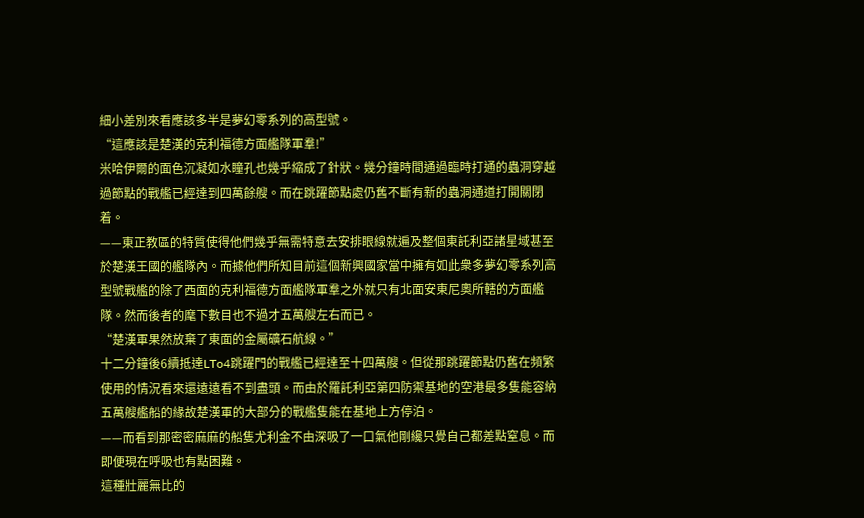細小差別來看應該多半是夢幻零系列的高型號。
“這應該是楚漢的克利福德方面艦隊軍羣!”
米哈伊爾的面色沉凝如水瞳孔也幾乎縮成了針狀。幾分鐘時間通過臨時打通的蟲洞穿越過節點的戰艦已經達到四萬餘艘。而在跳躍節點處仍舊不斷有新的蟲洞通道打開關閉着。
——東正教區的特質使得他們幾乎無需特意去安排眼線就遍及整個東託利亞諸星域甚至於楚漢王國的艦隊內。而據他們所知目前這個新興國家當中擁有如此衆多夢幻零系列高型號戰艦的除了西面的克利福德方面艦隊軍羣之外就只有北面安東尼奧所轄的方面艦隊。然而後者的麾下數目也不過才五萬艘左右而已。
“楚漢軍果然放棄了東面的金屬礦石航線。”
十二分鐘後6續抵達LTo4跳躍門的戰艦已經達至十四萬艘。但從那跳躍節點仍舊在頻繁使用的情況看來還遠遠看不到盡頭。而由於羅託利亞第四防禦基地的空港最多隻能容納五萬艘艦船的緣故楚漢軍的大部分的戰艦隻能在基地上方停泊。
——而看到那密密麻麻的船隻尤利金不由深吸了一口氣他剛纔只覺自己都差點窒息。而即便現在呼吸也有點困難。
這種壯麗無比的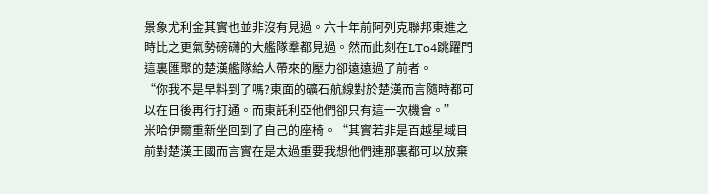景象尤利金其實也並非沒有見過。六十年前阿列克聯邦東進之時比之更氣勢磅礴的大艦隊羣都見過。然而此刻在LTo4跳躍門這裏匯聚的楚漢艦隊給人帶來的壓力卻遠遠過了前者。
“你我不是早料到了嗎?東面的礦石航線對於楚漢而言隨時都可以在日後再行打通。而東託利亞他們卻只有這一次機會。”
米哈伊爾重新坐回到了自己的座椅。“其實若非是百越星域目前對楚漢王國而言實在是太過重要我想他們連那裏都可以放棄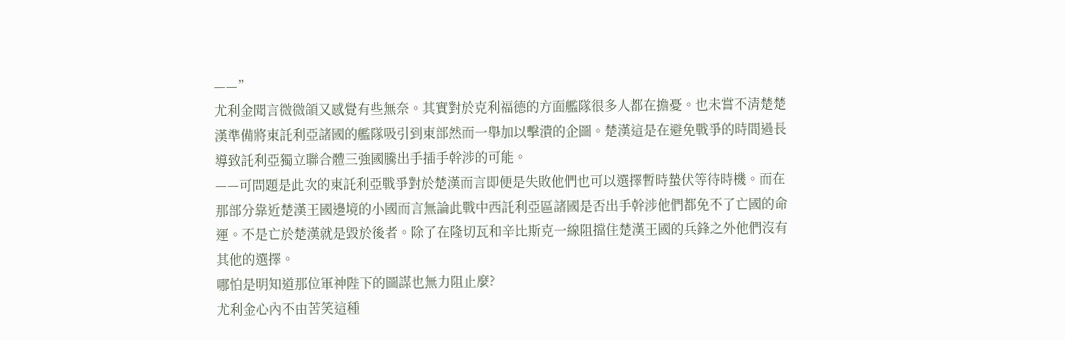——”
尤利金聞言微微頜又感覺有些無奈。其實對於克利福德的方面艦隊很多人都在擔憂。也未嘗不清楚楚漢準備將東託利亞諸國的艦隊吸引到東部然而一舉加以擊潰的企圖。楚漢這是在避免戰爭的時間過長導致託利亞獨立聯合體三強國騰出手插手幹涉的可能。
——可問題是此次的東託利亞戰爭對於楚漢而言即便是失敗他們也可以選擇暫時蟄伏等待時機。而在那部分靠近楚漢王國邊境的小國而言無論此戰中西託利亞區諸國是否出手幹涉他們都免不了亡國的命運。不是亡於楚漢就是毀於後者。除了在隆切瓦和辛比斯克一線阻擋住楚漢王國的兵鋒之外他們沒有其他的選擇。
哪怕是明知道那位軍神陛下的圖謀也無力阻止麼?
尤利金心內不由苦笑這種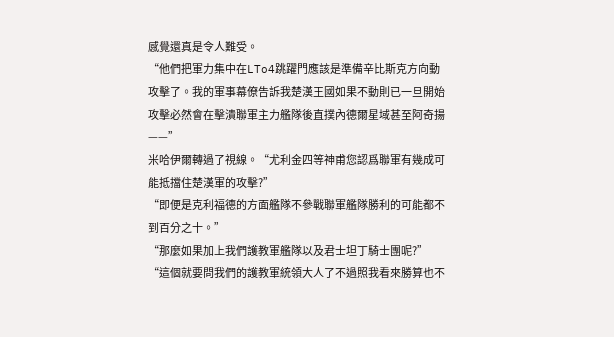感覺還真是令人難受。
“他們把軍力集中在LTo4跳躍門應該是準備辛比斯克方向動攻擊了。我的軍事幕僚告訴我楚漢王國如果不動則已一旦開始攻擊必然會在擊潰聯軍主力艦隊後直撲內德爾星域甚至阿奇揚——”
米哈伊爾轉過了視線。“尤利金四等神甫您認爲聯軍有幾成可能抵擋住楚漢軍的攻擊?”
“即便是克利福德的方面艦隊不參戰聯軍艦隊勝利的可能都不到百分之十。”
“那麼如果加上我們護教軍艦隊以及君士坦丁騎士團呢?”
“這個就要問我們的護教軍統領大人了不過照我看來勝算也不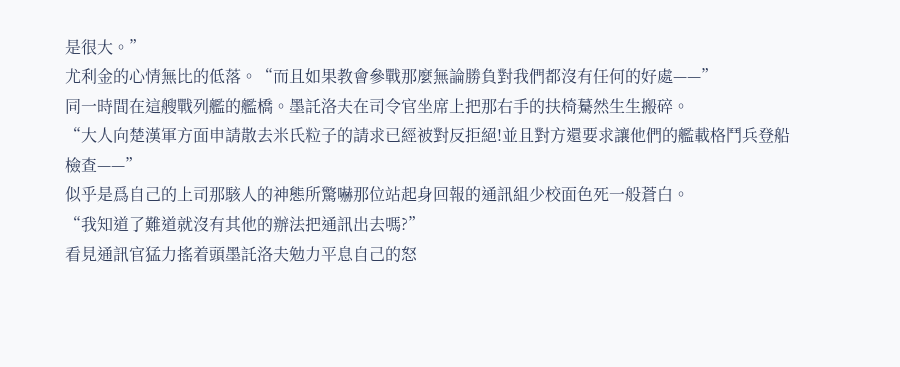是很大。”
尤利金的心情無比的低落。“而且如果教會參戰那麼無論勝負對我們都沒有任何的好處——”
同一時間在這艘戰列艦的艦橋。墨託洛夫在司令官坐席上把那右手的扶椅驀然生生搬碎。
“大人向楚漢軍方面申請散去米氏粒子的請求已經被對反拒絕!並且對方還要求讓他們的艦載格鬥兵登船檢查——”
似乎是爲自己的上司那駭人的神態所驚嚇那位站起身回報的通訊組少校面色死一般蒼白。
“我知道了難道就沒有其他的辦法把通訊出去嗎?”
看見通訊官猛力搖着頭墨託洛夫勉力平息自己的怒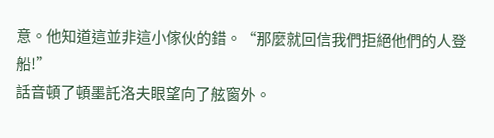意。他知道這並非這小傢伙的錯。“那麼就回信我們拒絕他們的人登船!”
話音頓了頓墨託洛夫眼望向了舷窗外。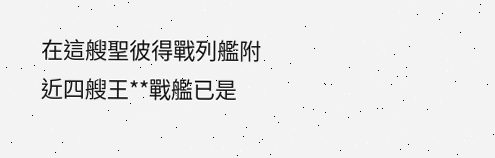在這艘聖彼得戰列艦附近四艘王**戰艦已是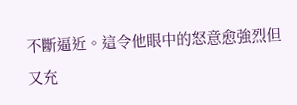不斷逼近。這令他眼中的怒意愈強烈但又充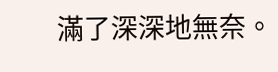滿了深深地無奈。